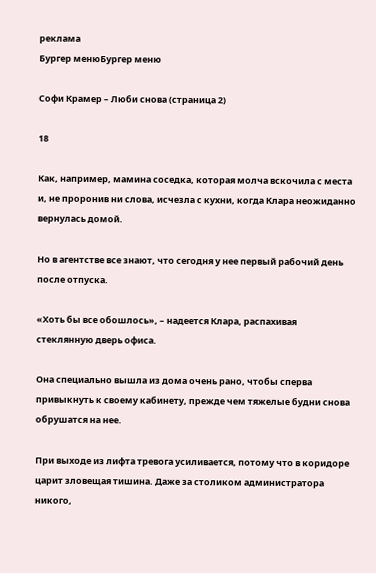реклама
Бургер менюБургер меню

Софи Крамер – Люби снова (страница 2)

18

Как, например, мамина соседка, которая молча вскочила с места и, не проронив ни слова, исчезла с кухни, когда Клара неожиданно вернулась домой.

Но в агентстве все знают, что сегодня у нее первый рабочий день после отпуска.

«Хоть бы все обошлось», – надеется Клара, распахивая стеклянную дверь офиса.

Она специально вышла из дома очень рано, чтобы сперва привыкнуть к своему кабинету, прежде чем тяжелые будни снова обрушатся на нее.

При выходе из лифта тревога усиливается, потому что в коридоре царит зловещая тишина. Даже за столиком администратора никого,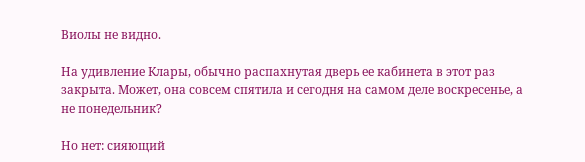Виолы не видно.

На удивление Клары, обычно распахнутая дверь ее кабинета в этот раз закрыта. Может, она совсем спятила и сегодня на самом деле воскресенье, а не понедельник?

Но нет: сияющий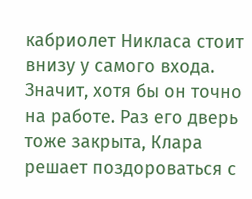кабриолет Никласа стоит внизу у самого входа. Значит, хотя бы он точно на работе. Раз его дверь тоже закрыта, Клара решает поздороваться с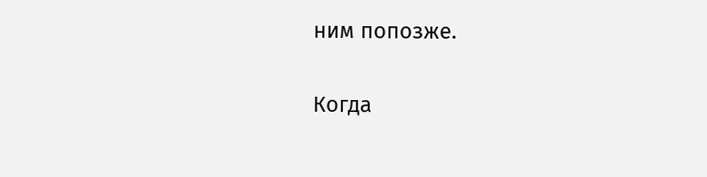ним попозже.

Когда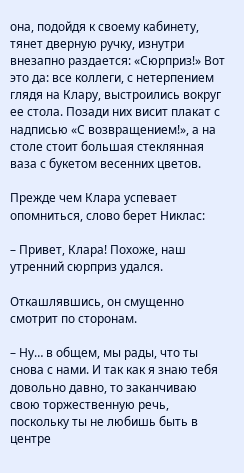она, подойдя к своему кабинету, тянет дверную ручку, изнутри внезапно раздается: «Сюрприз!» Вот это да: все коллеги, с нетерпением глядя на Клару, выстроились вокруг ее стола. Позади них висит плакат с надписью «С возвращением!», а на столе стоит большая стеклянная ваза с букетом весенних цветов.

Прежде чем Клара успевает опомниться, слово берет Никлас:

– Привет, Клара! Похоже, наш утренний сюрприз удался.

Откашлявшись, он смущенно смотрит по сторонам.

– Ну… в общем, мы рады, что ты снова с нами. И так как я знаю тебя довольно давно, то заканчиваю свою торжественную речь, поскольку ты не любишь быть в центре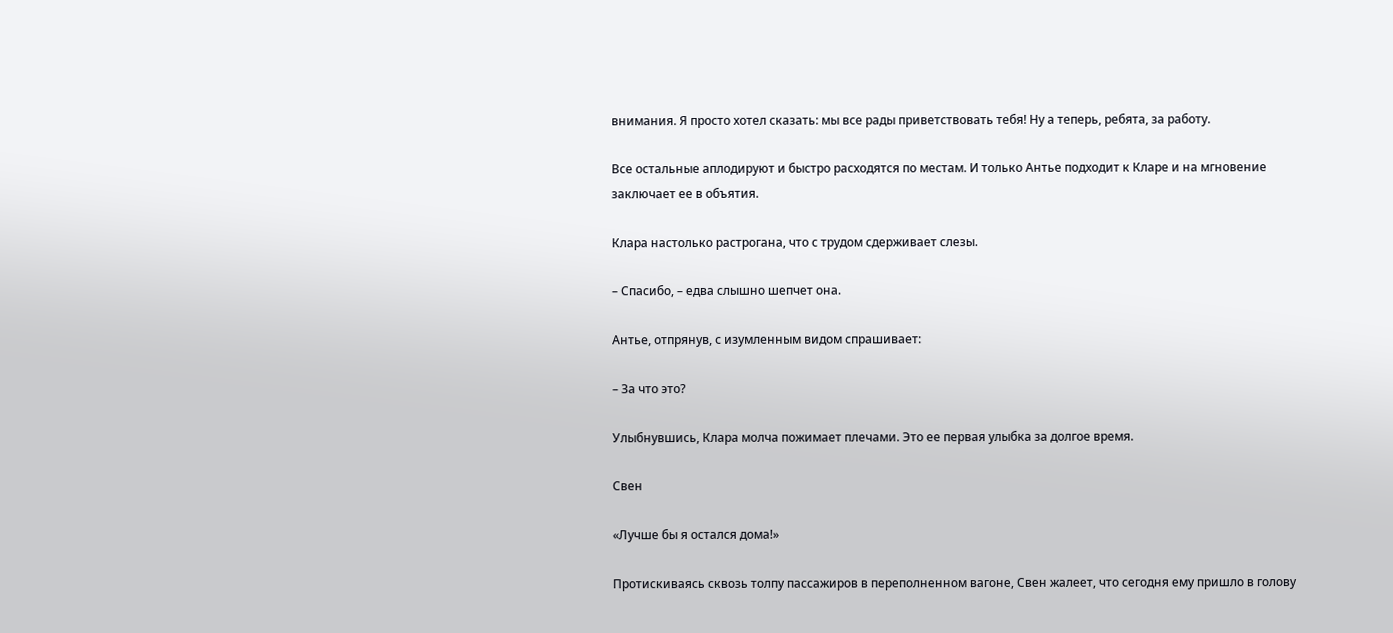внимания. Я просто хотел сказать: мы все рады приветствовать тебя! Ну а теперь, ребята, за работу.

Все остальные аплодируют и быстро расходятся по местам. И только Антье подходит к Кларе и на мгновение заключает ее в объятия.

Клара настолько растрогана, что с трудом сдерживает слезы.

– Спасибо, – едва слышно шепчет она.

Антье, отпрянув, с изумленным видом спрашивает:

– За что это?

Улыбнувшись, Клара молча пожимает плечами. Это ее первая улыбка за долгое время.

Свен

«Лучше бы я остался дома!»

Протискиваясь сквозь толпу пассажиров в переполненном вагоне, Свен жалеет, что сегодня ему пришло в голову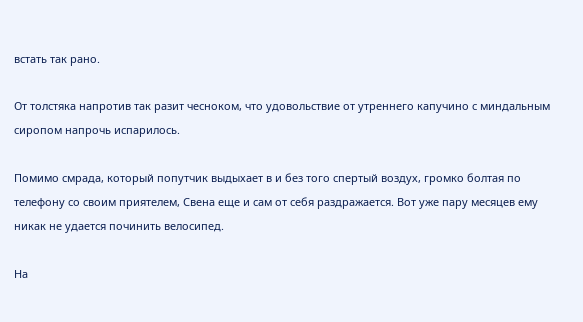встать так рано.

От толстяка напротив так разит чесноком, что удовольствие от утреннего капучино с миндальным сиропом напрочь испарилось.

Помимо смрада, который попутчик выдыхает в и без того спертый воздух, громко болтая по телефону со своим приятелем, Свена еще и сам от себя раздражается. Вот уже пару месяцев ему никак не удается починить велосипед.

На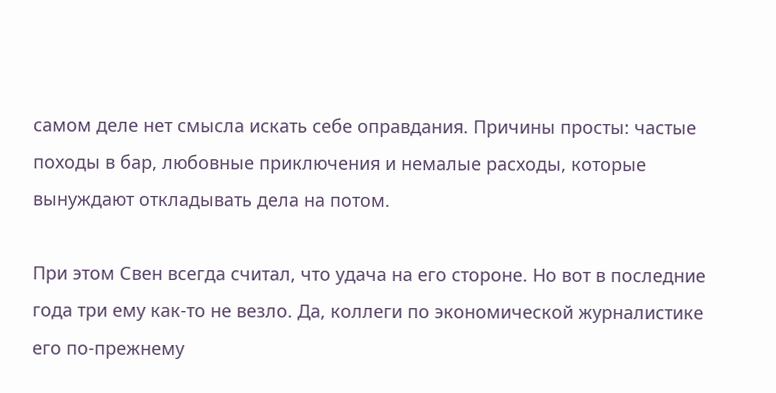самом деле нет смысла искать себе оправдания. Причины просты: частые походы в бар, любовные приключения и немалые расходы, которые вынуждают откладывать дела на потом.

При этом Свен всегда считал, что удача на его стороне. Но вот в последние года три ему как-то не везло. Да, коллеги по экономической журналистике его по-прежнему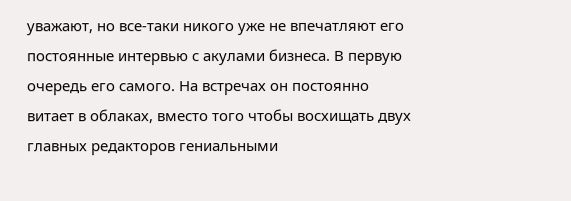уважают, но все-таки никого уже не впечатляют его постоянные интервью с акулами бизнеса. В первую очередь его самого. На встречах он постоянно витает в облаках, вместо того чтобы восхищать двух главных редакторов гениальными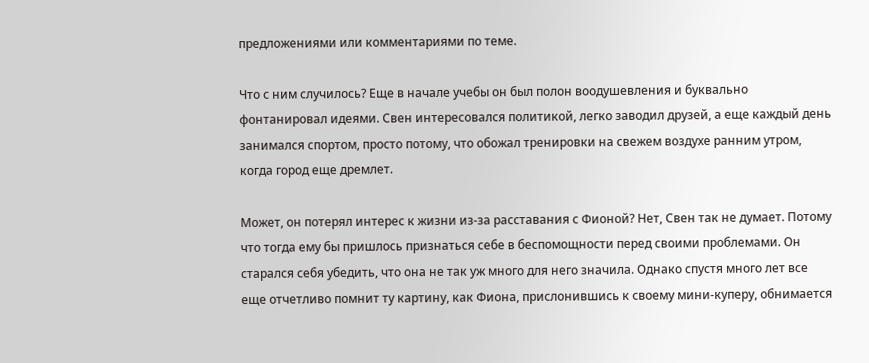предложениями или комментариями по теме.

Что с ним случилось? Еще в начале учебы он был полон воодушевления и буквально фонтанировал идеями. Свен интересовался политикой, легко заводил друзей, а еще каждый день занимался спортом, просто потому, что обожал тренировки на свежем воздухе ранним утром, когда город еще дремлет.

Может, он потерял интерес к жизни из-за расставания с Фионой? Нет, Свен так не думает. Потому что тогда ему бы пришлось признаться себе в беспомощности перед своими проблемами. Он старался себя убедить, что она не так уж много для него значила. Однако спустя много лет все еще отчетливо помнит ту картину, как Фиона, прислонившись к своему мини-куперу, обнимается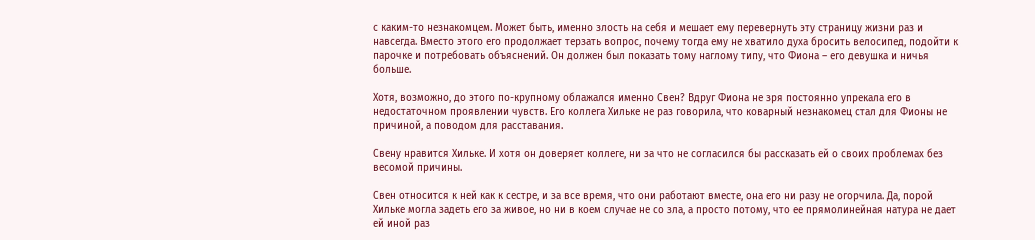с каким-то незнакомцем. Может быть, именно злость на себя и мешает ему перевернуть эту страницу жизни раз и навсегда. Вместо этого его продолжает терзать вопрос, почему тогда ему не хватило духа бросить велосипед, подойти к парочке и потребовать объяснений. Он должен был показать тому наглому типу, что Фиона – его девушка и ничья больше.

Хотя, возможно, до этого по-крупному облажался именно Свен? Вдруг Фиона не зря постоянно упрекала его в недостаточном проявлении чувств. Его коллега Хильке не раз говорила, что коварный незнакомец стал для Фионы не причиной, а поводом для расставания.

Свену нравится Хильке. И хотя он доверяет коллеге, ни за что не согласился бы рассказать ей о своих проблемах без весомой причины.

Свен относится к ней как к сестре, и за все время, что они работают вместе, она его ни разу не огорчила. Да, порой Хильке могла задеть его за живое, но ни в коем случае не со зла, а просто потому, что ее прямолинейная натура не дает ей иной раз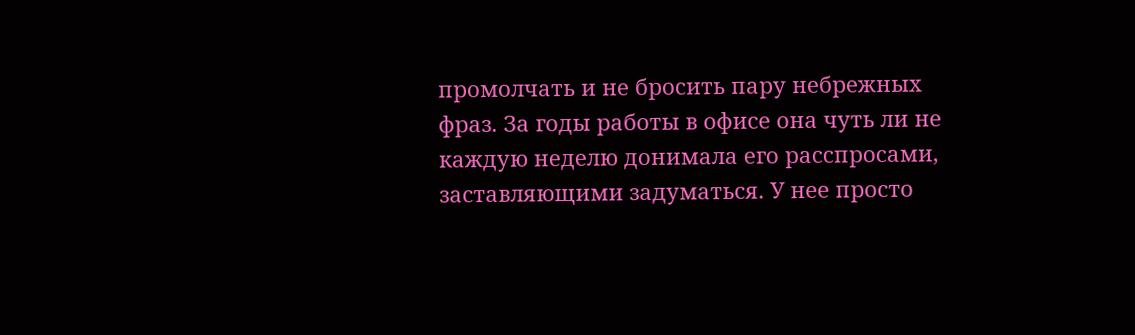промолчать и не бросить пару небрежных фраз. За годы работы в офисе она чуть ли не каждую неделю донимала его расспросами, заставляющими задуматься. У нее просто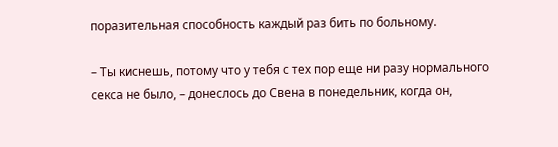поразительная способность каждый раз бить по больному.

– Ты киснешь, потому что у тебя с тех пор еще ни разу нормального секса не было, – донеслось до Свена в понедельник, когда он,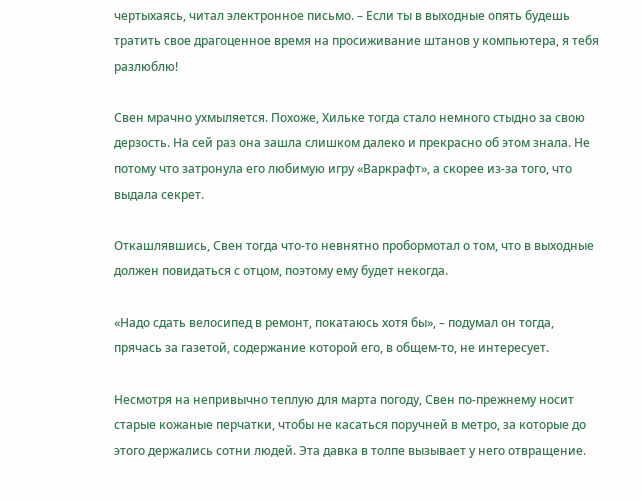чертыхаясь, читал электронное письмо. – Если ты в выходные опять будешь тратить свое драгоценное время на просиживание штанов у компьютера, я тебя разлюблю!

Свен мрачно ухмыляется. Похоже, Хильке тогда стало немного стыдно за свою дерзость. На сей раз она зашла слишком далеко и прекрасно об этом знала. Не потому что затронула его любимую игру «Варкрафт», а скорее из-за того, что выдала секрет.

Откашлявшись, Свен тогда что-то невнятно пробормотал о том, что в выходные должен повидаться с отцом, поэтому ему будет некогда.

«Надо сдать велосипед в ремонт, покатаюсь хотя бы», – подумал он тогда, прячась за газетой, содержание которой его, в общем-то, не интересует.

Несмотря на непривычно теплую для марта погоду, Свен по-прежнему носит старые кожаные перчатки, чтобы не касаться поручней в метро, за которые до этого держались сотни людей. Эта давка в толпе вызывает у него отвращение.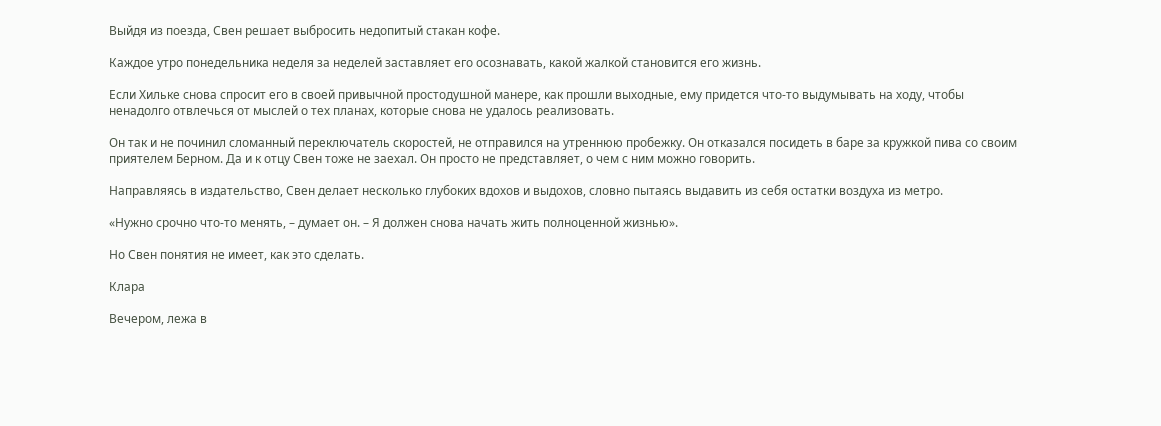Выйдя из поезда, Свен решает выбросить недопитый стакан кофе.

Каждое утро понедельника неделя за неделей заставляет его осознавать, какой жалкой становится его жизнь.

Если Хильке снова спросит его в своей привычной простодушной манере, как прошли выходные, ему придется что-то выдумывать на ходу, чтобы ненадолго отвлечься от мыслей о тех планах, которые снова не удалось реализовать.

Он так и не починил сломанный переключатель скоростей, не отправился на утреннюю пробежку. Он отказался посидеть в баре за кружкой пива со своим приятелем Берном. Да и к отцу Свен тоже не заехал. Он просто не представляет, о чем с ним можно говорить.

Направляясь в издательство, Свен делает несколько глубоких вдохов и выдохов, словно пытаясь выдавить из себя остатки воздуха из метро.

«Нужно срочно что-то менять, – думает он. – Я должен снова начать жить полноценной жизнью».

Но Свен понятия не имеет, как это сделать.

Клара

Вечером, лежа в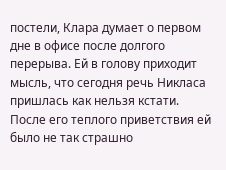постели, Клара думает о первом дне в офисе после долгого перерыва. Ей в голову приходит мысль, что сегодня речь Никласа пришлась как нельзя кстати. После его теплого приветствия ей было не так страшно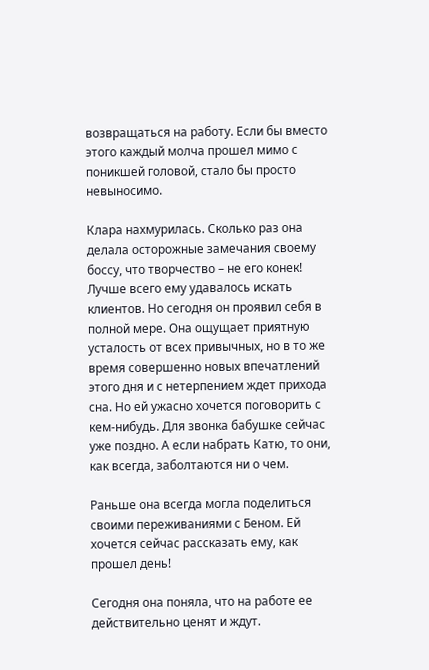возвращаться на работу. Если бы вместо этого каждый молча прошел мимо с поникшей головой, стало бы просто невыносимо.

Клара нахмурилась. Сколько раз она делала осторожные замечания своему боссу, что творчество – не его конек! Лучше всего ему удавалось искать клиентов. Но сегодня он проявил себя в полной мере. Она ощущает приятную усталость от всех привычных, но в то же время совершенно новых впечатлений этого дня и с нетерпением ждет прихода сна. Но ей ужасно хочется поговорить с кем-нибудь. Для звонка бабушке сейчас уже поздно. А если набрать Катю, то они, как всегда, заболтаются ни о чем.

Раньше она всегда могла поделиться своими переживаниями с Беном. Ей хочется сейчас рассказать ему, как прошел день!

Сегодня она поняла, что на работе ее действительно ценят и ждут.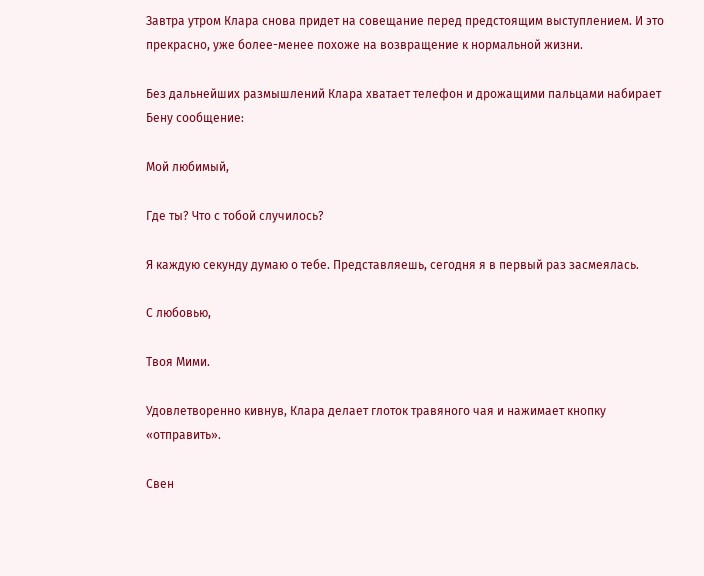Завтра утром Клара снова придет на совещание перед предстоящим выступлением. И это прекрасно, уже более-менее похоже на возвращение к нормальной жизни.

Без дальнейших размышлений Клара хватает телефон и дрожащими пальцами набирает Бену сообщение:

Мой любимый,

Где ты? Что с тобой случилось?

Я каждую секунду думаю о тебе. Представляешь, сегодня я в первый раз засмеялась.

С любовью,

Твоя Мими.

Удовлетворенно кивнув, Клара делает глоток травяного чая и нажимает кнопку «отправить».

Свен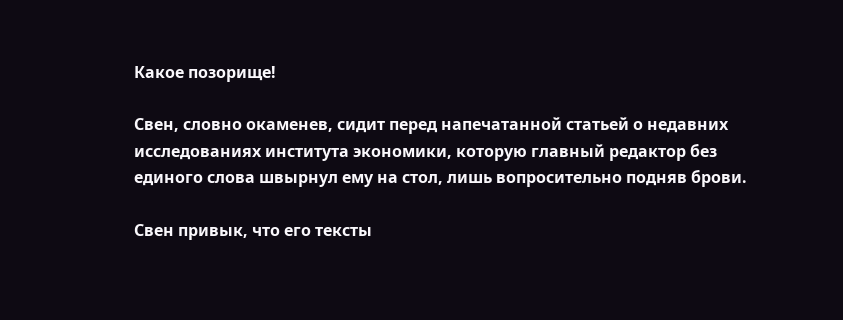Какое позорище!

Свен, словно окаменев, сидит перед напечатанной статьей о недавних исследованиях института экономики, которую главный редактор без единого слова швырнул ему на стол, лишь вопросительно подняв брови.

Свен привык, что его тексты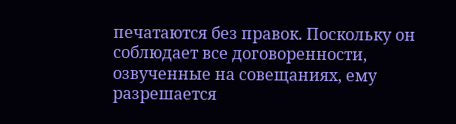печатаются без правок. Поскольку он соблюдает все договоренности, озвученные на совещаниях, ему разрешается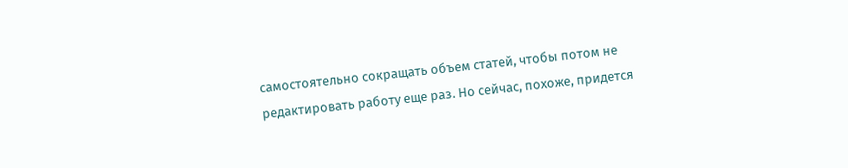самостоятельно сокращать объем статей, чтобы потом не редактировать работу еще раз. Но сейчас, похоже, придется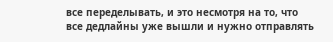все переделывать, и это несмотря на то, что все дедлайны уже вышли и нужно отправлять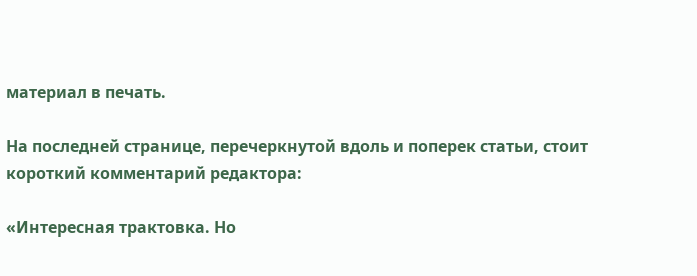материал в печать.

На последней странице, перечеркнутой вдоль и поперек статьи, стоит короткий комментарий редактора:

«Интересная трактовка. Но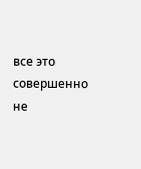все это совершенно не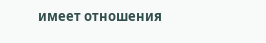имеет отношения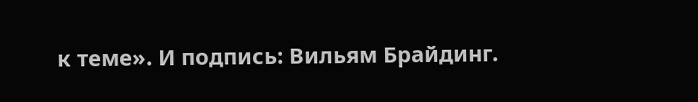к теме». И подпись: Вильям Брайдинг.